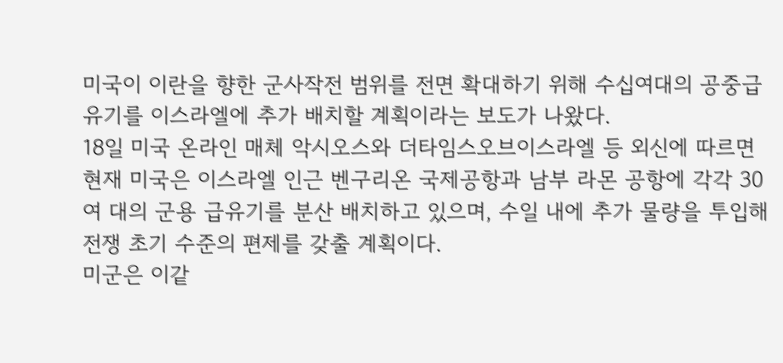미국이 이란을 향한 군사작전 범위를 전면 확대하기 위해 수십여대의 공중급유기를 이스라엘에 추가 배치할 계획이라는 보도가 나왔다.
18일 미국 온라인 매체 악시오스와 더타임스오브이스라엘 등 외신에 따르면 현재 미국은 이스라엘 인근 벤구리온 국제공항과 남부 라몬 공항에 각각 30여 대의 군용 급유기를 분산 배치하고 있으며, 수일 내에 추가 물량을 투입해 전쟁 초기 수준의 편제를 갖출 계획이다.
미군은 이같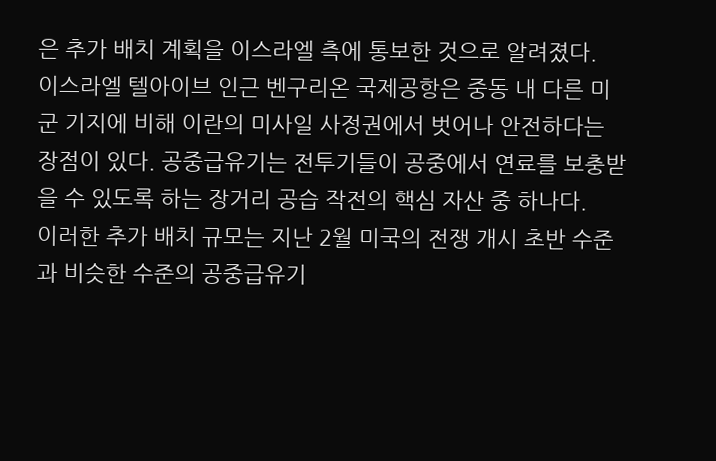은 추가 배치 계획을 이스라엘 측에 통보한 것으로 알려졌다.
이스라엘 텔아이브 인근 벤구리온 국제공항은 중동 내 다른 미군 기지에 비해 이란의 미사일 사정권에서 벗어나 안전하다는 장점이 있다. 공중급유기는 전투기들이 공중에서 연료를 보충받을 수 있도록 하는 장거리 공습 작전의 핵심 자산 중 하나다.
이러한 추가 배치 규모는 지난 2월 미국의 전쟁 개시 초반 수준과 비슷한 수준의 공중급유기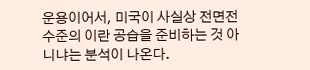운용이어서, 미국이 사실상 전면전 수준의 이란 공습을 준비하는 것 아니냐는 분석이 나온다.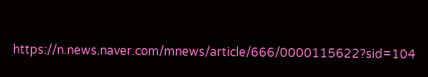https://n.news.naver.com/mnews/article/666/0000115622?sid=104